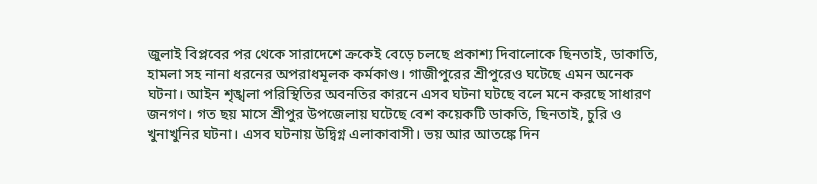জুলাই বিপ্লবের পর থেকে সারাদেশে ক্রকেই বেড়ে চলছে প্রকাশ্য দিবালোকে ছিনতাই, ডাকাতি, হামলা সহ নানা ধরনের অপরাধমূলক কর্মকাণ্ড। গাজীপুরের শ্রীপুরেও ঘটেছে এমন অনেক ঘটনা। আইন শৃঙ্খলা পরিস্থিতির অবনতির কারনে এসব ঘটনা ঘটছে বলে মনে করছে সাধারণ জনগণ। গত ছয় মাসে শ্রীপুর উপজেলায় ঘটেছে বেশ কয়েকটি ডাকতি, ছিনতাই, চুরি ও খুনাখুনির ঘটনা। এসব ঘটনায় উদ্বিগ্ন এলাকাবাসী। ভয় আর আতঙ্কে দিন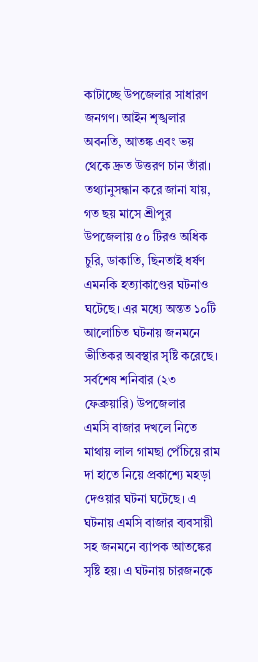কাটাচ্ছে উপজেলার সাধারণ জনগণ। আইন শৃঙ্খলার অবনতি, আতঙ্ক এবং ভয় থেকে দ্রুত উত্তরণ চান তাঁরা। তথ্যানুসন্ধান করে জানা যায়, গত ছয় মাসে শ্রীপুর উপজেলায় ৫০ টিরও অধিক চুরি, ডাকাতি, ছিনতাই ধর্ষণ এমনকি হত্যাকাণ্ডের ঘটনাও ঘটেছে। এর মধ্যে অন্তত ১০টি আলোচিত ঘটনায় জনমনে ভীতিকর অবস্থার সৃষ্টি করেছে।
সর্বশেষ শনিবার (২৩ ফেব্রুয়ারি) উপজেলার
এমসি বাজার দখলে নিতে মাথায় লাল গামছা পেঁচিয়ে রাম দা হাতে নিয়ে প্রকাশ্যে মহড়া দেওয়ার ঘটনা ঘটেছে। এ ঘটনায় এমসি বাজার ব্যবসায়ী সহ জনমনে ব্যাপক আতঙ্কের সৃষ্টি হয়। এ ঘটনায় চারজনকে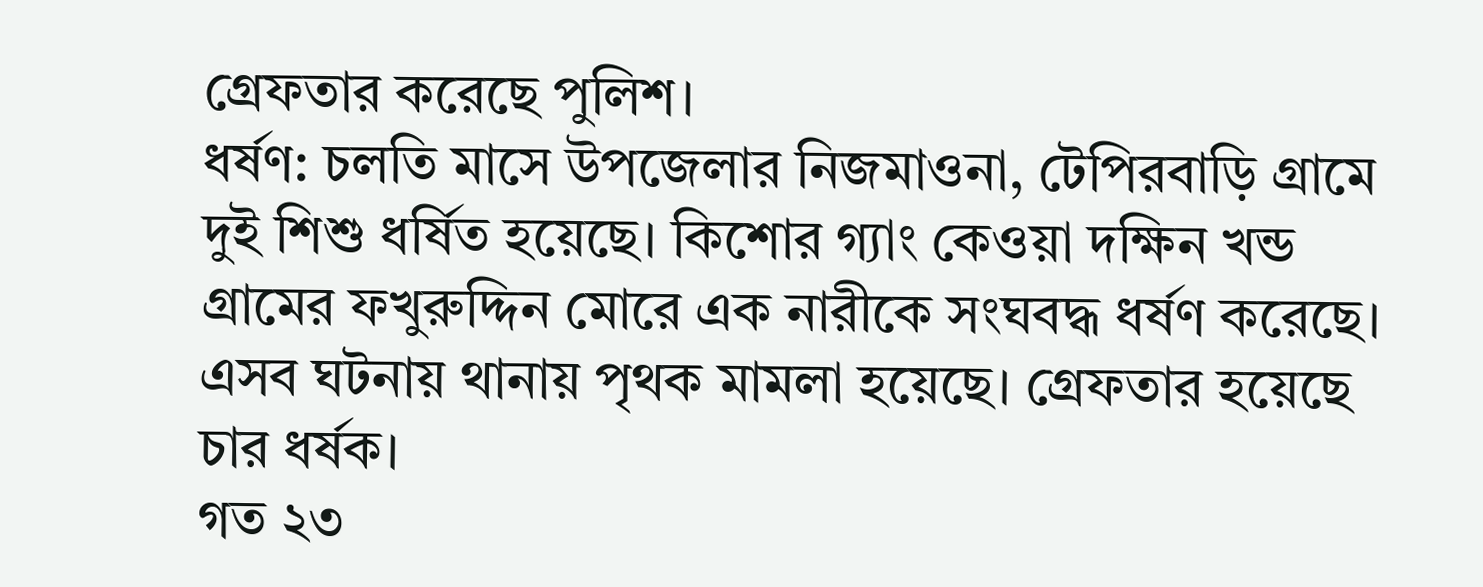গ্রেফতার করেছে পুলিশ।
ধর্ষণ: চলতি মাসে উপজেলার নিজমাওনা, টেপিরবাড়ি গ্রামে দুই শিশু ধর্ষিত হয়েছে। কিশোর গ্যাং কেওয়া দক্ষিন খন্ড গ্রামের ফখুরুদ্দিন মোরে এক নারীকে সংঘবদ্ধ ধর্ষণ করেছে। এসব ঘটনায় থানায় পৃথক মামলা হয়েছে। গ্রেফতার হয়েছে চার ধর্ষক।
গত ২৩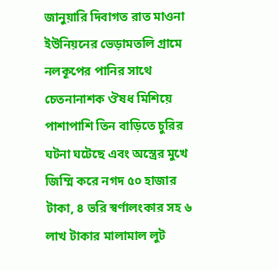জানুয়ারি দিবাগত রাত মাওনা ইউনিয়নের ভেড়ামতলি গ্রামে নলকূপের পানির সাথে চেতনানাশক ঔষধ মিশিয়ে পাশাপাশি তিন বাড়িতে চুরির ঘটনা ঘটেছে এবং অস্ত্রের মুখে জিম্মি করে নগদ ৫০ হাজার টাকা, ৪ ভরি স্বর্ণালংকার সহ ৬ লাখ টাকার মালামাল লুট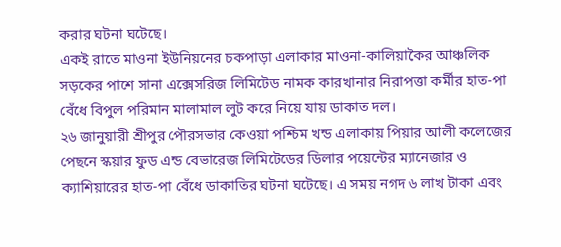করার ঘটনা ঘটেছে।
একই রাতে মাওনা ইউনিয়নের চকপাড়া এলাকার মাওনা-কালিয়াকৈর আঞ্চলিক সড়কের পাশে সানা এক্সেসরিজ লিমিটেড নামক কারখানার নিরাপত্তা কর্মীর হাত-পা বেঁধে বিপুল পরিমান মালামাল লুট করে নিয়ে যায় ডাকাত দল।
২৬ জানুয়ারী শ্রীপুর পৌরসভার কেওয়া পশ্চিম খন্ড এলাকায় পিয়ার আলী কলেজের পেছনে স্কয়ার ফুড এন্ড বেভারেজ লিমিটেডের ডিলার পয়েন্টের ম্যানেজার ও ক্যাশিয়ারের হাত-পা বেঁধে ডাকাতির ঘটনা ঘটেছে। এ সময় নগদ ৬ লাখ টাকা এবং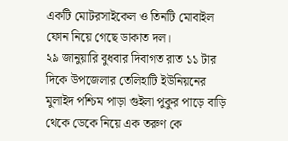একটি মোটরসাইকেল ও তিনটি মোবাইল ফোন নিয়ে গেছে ডাকাত দল।
২৯ জানুয়ারি বুধবার দিবাগত রাত ১১ টার দিকে উপজেলার তেলিহাটি ইউনিয়নের মুলাইদ পশ্চিম পাড়া গুইলা পুকুর পাড়ে বাড়ি থেকে ডেকে নিয়ে এক তরুণ কে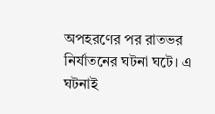অপহরণের পর রাতভর নির্যাতনের ঘটনা ঘটে। এ ঘটনাই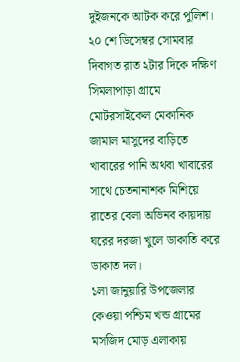দুইজনকে আটক করে পুলিশ।
২০ শে ডিসেম্বর সোমবার দিবাগত রাত ২টার দিকে দক্ষিণ সিমলাপাড়া গ্রামে মোটরসাইকেল মেকানিক জামাল মাসুদের বাড়িতে খাবারের পানি অথবা খাবারের সাথে চেতনানাশক মিশিয়ে রাতের বেলা অভিনব কায়দায় ঘরের দরজা খুলে ডাকাতি করে ডাকাত দল।
১লা জানুয়ারি উপজেলার কেওয়া পশ্চিম খন্ড গ্রামের মসজিদ মোড় এলাকায়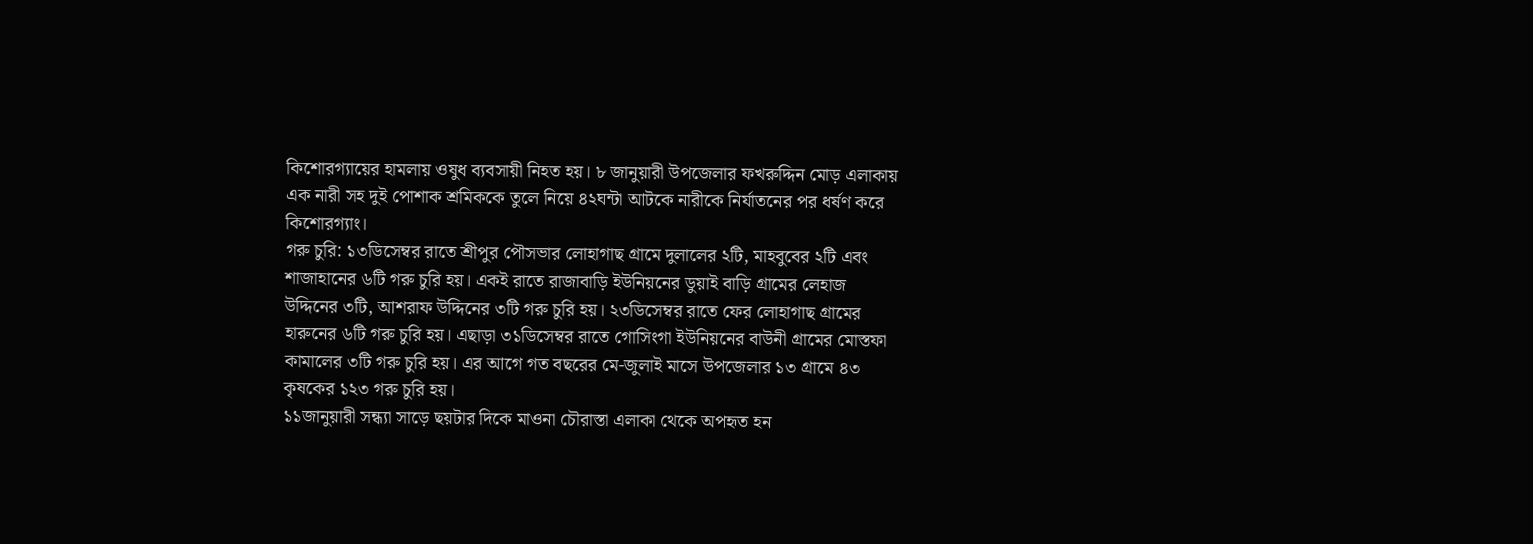কিশোরগ্যায়ের হামলায় ওষুধ ব্যবসায়ী নিহত হয়। ৮ জানুয়ারী উপজেলার ফখরুদ্দিন মোড় এলাকায় এক নারী সহ দুই পোশাক শ্রমিককে তুলে নিয়ে ৪২ঘন্টা আটকে নারীকে নির্যাতনের পর ধর্ষণ করে কিশোরগ্যাং।
গরু চুরি: ১৩ডিসেম্বর রাতে শ্রীপুর পৌসভার লোহাগাছ গ্রামে দুলালের ২টি, মাহবুবের ২টি এবং শাজাহানের ৬টি গরু চুরি হয়। একই রাতে রাজাবাড়ি ইউনিয়নের ডুয়াই বাড়ি গ্রামের লেহাজ উদ্দিনের ৩টি, আশরাফ উদ্দিনের ৩টি গরু চুরি হয়। ২৩ডিসেম্বর রাতে ফের লোহাগাছ গ্রামের হারুনের ৬টি গরু চুরি হয়। এছাড়া ৩১ডিসেম্বর রাতে গোসিংগা ইউনিয়নের বাউনী গ্রামের মোস্তফা কামালের ৩টি গরু চুরি হয়। এর আগে গত বছরের মে-জুলাই মাসে উপজেলার ১৩ গ্রামে ৪৩ কৃষকের ১২৩ গরু চুরি হয়।
১১জানুয়ারী সন্ধ্যা সাড়ে ছয়টার দিকে মাওনা চৌরাস্তা এলাকা থেকে অপহৃত হন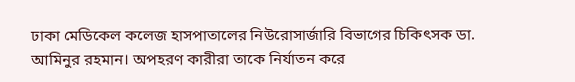ঢাকা মেডিকেল কলেজ হাসপাতালের নিউরোসার্জারি বিভাগের চিকিৎসক ডা. আমিনুর রহমান। অপহরণ কারীরা তাকে নির্যাতন করে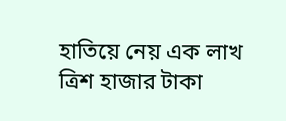হাতিয়ে নেয় এক লাখ ত্রিশ হাজার টাকা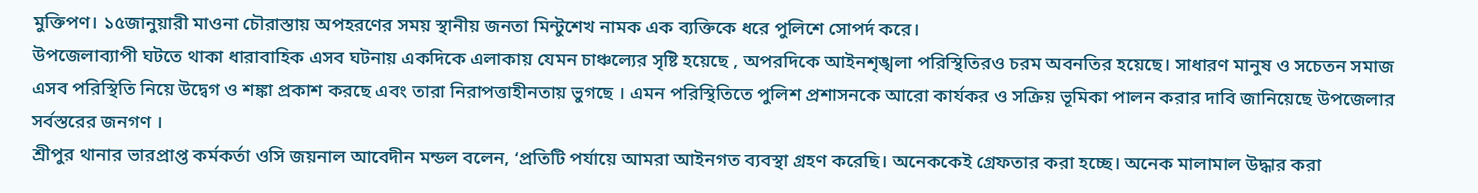মুক্তিপণ। ১৫জানুয়ারী মাওনা চৌরাস্তায় অপহরণের সময় স্থানীয় জনতা মিন্টুশেখ নামক এক ব্যক্তিকে ধরে পুলিশে সোপর্দ করে।
উপজেলাব্যাপী ঘটতে থাকা ধারাবাহিক এসব ঘটনায় একদিকে এলাকায় যেমন চাঞ্চল্যের সৃষ্টি হয়েছে , অপরদিকে আইনশৃঙ্খলা পরিস্থিতিরও চরম অবনতির হয়েছে। সাধারণ মানুষ ও সচেতন সমাজ এসব পরিস্থিতি নিয়ে উদ্বেগ ও শঙ্কা প্রকাশ করছে এবং তারা নিরাপত্তাহীনতায় ভুগছে । এমন পরিস্থিতিতে পুলিশ প্রশাসনকে আরো কার্যকর ও সক্রিয় ভূমিকা পালন করার দাবি জানিয়েছে উপজেলার সর্বস্তরের জনগণ ।
শ্রীপুর থানার ভারপ্রাপ্ত কর্মকর্তা ওসি জয়নাল আবেদীন মন্ডল বলেন, ‘প্রতিটি পর্যায়ে আমরা আইনগত ব্যবস্থা গ্রহণ করেছি। অনেককেই গ্রেফতার করা হচ্ছে। অনেক মালামাল উদ্ধার করা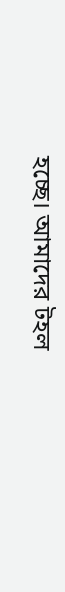হচ্ছে। আমাদের টহল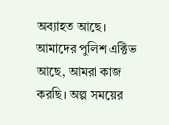অব্যাহত আছে। আমাদের পুলিশ এক্টিভ আছে, আমরা কাজ করছি। অল্প সময়ের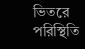ভিতরে পরিস্থিতি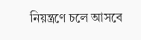নিয়ন্ত্রণে চলে আসবে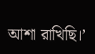আশা রাখিছি।’